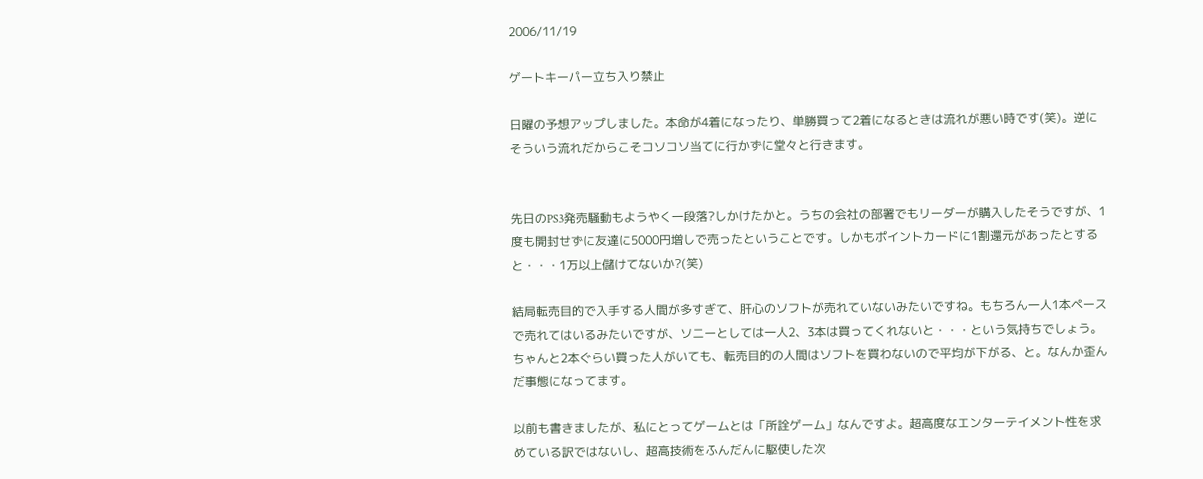2006/11/19

ゲートキーパー立ち入り禁止

日曜の予想アップしました。本命が4着になったり、単勝買って2着になるときは流れが悪い時です(笑)。逆にそういう流れだからこそコソコソ当てに行かずに堂々と行きます。


先日のPS3発売騒動もようやく一段落?しかけたかと。うちの会社の部署でもリーダーが購入したそうですが、1度も開封せずに友達に5000円増しで売ったということです。しかもポイントカードに1割還元があったとすると・・・1万以上儲けてないか?(笑)

結局転売目的で入手する人間が多すぎて、肝心のソフトが売れていないみたいですね。もちろん一人1本ペースで売れてはいるみたいですが、ソニーとしては一人2、3本は買ってくれないと・・・という気持ちでしょう。ちゃんと2本ぐらい買った人がいても、転売目的の人間はソフトを買わないので平均が下がる、と。なんか歪んだ事態になってます。

以前も書きましたが、私にとってゲームとは「所詮ゲーム」なんですよ。超高度なエンターテイメント性を求めている訳ではないし、超高技術をふんだんに駆使した次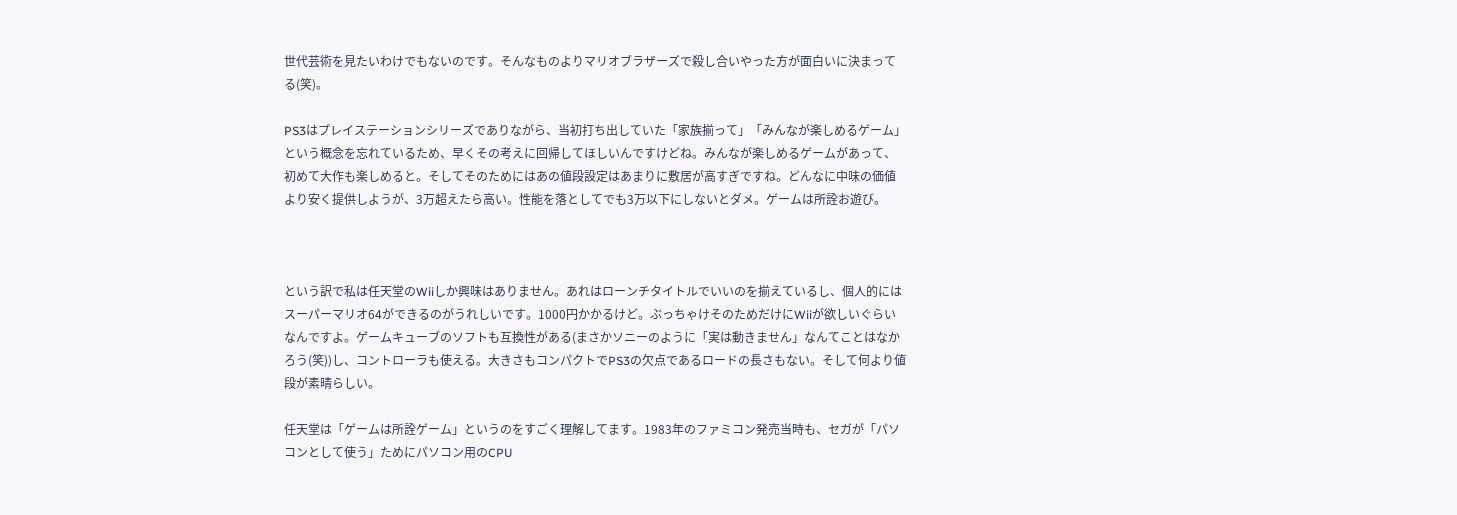世代芸術を見たいわけでもないのです。そんなものよりマリオブラザーズで殺し合いやった方が面白いに決まってる(笑)。

PS3はプレイステーションシリーズでありながら、当初打ち出していた「家族揃って」「みんなが楽しめるゲーム」という概念を忘れているため、早くその考えに回帰してほしいんですけどね。みんなが楽しめるゲームがあって、初めて大作も楽しめると。そしてそのためにはあの値段設定はあまりに敷居が高すぎですね。どんなに中味の価値より安く提供しようが、3万超えたら高い。性能を落としてでも3万以下にしないとダメ。ゲームは所詮お遊び。



という訳で私は任天堂のWiiしか興味はありません。あれはローンチタイトルでいいのを揃えているし、個人的にはスーパーマリオ64ができるのがうれしいです。1000円かかるけど。ぶっちゃけそのためだけにWiiが欲しいぐらいなんですよ。ゲームキューブのソフトも互換性がある(まさかソニーのように「実は動きません」なんてことはなかろう(笑))し、コントローラも使える。大きさもコンパクトでPS3の欠点であるロードの長さもない。そして何より値段が素晴らしい。

任天堂は「ゲームは所詮ゲーム」というのをすごく理解してます。1983年のファミコン発売当時も、セガが「パソコンとして使う」ためにパソコン用のCPU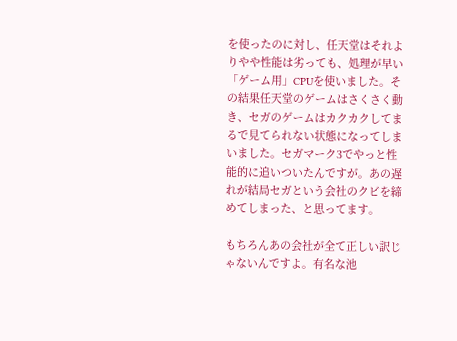を使ったのに対し、任天堂はそれよりやや性能は劣っても、処理が早い「ゲーム用」CPUを使いました。その結果任天堂のゲームはさくさく動き、セガのゲームはカクカクしてまるで見てられない状態になってしまいました。セガマーク3でやっと性能的に追いついたんですが。あの遅れが結局セガという会社のクビを締めてしまった、と思ってます。

もちろんあの会社が全て正しい訳じゃないんですよ。有名な池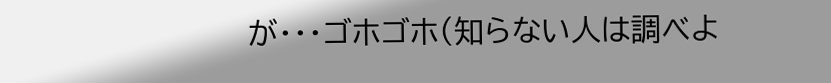が・・・ゴホゴホ(知らない人は調べよ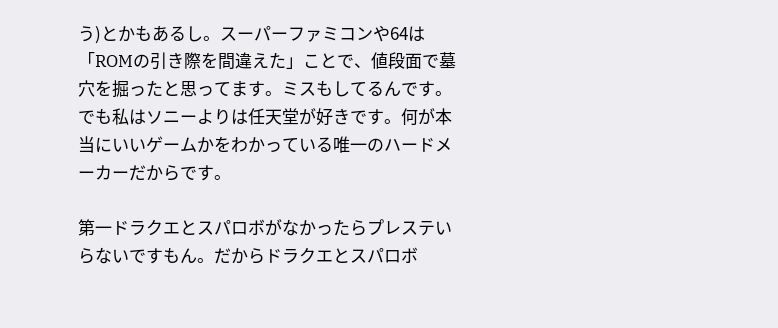う)とかもあるし。スーパーファミコンや64は「ROMの引き際を間違えた」ことで、値段面で墓穴を掘ったと思ってます。ミスもしてるんです。でも私はソニーよりは任天堂が好きです。何が本当にいいゲームかをわかっている唯一のハードメーカーだからです。

第一ドラクエとスパロボがなかったらプレステいらないですもん。だからドラクエとスパロボ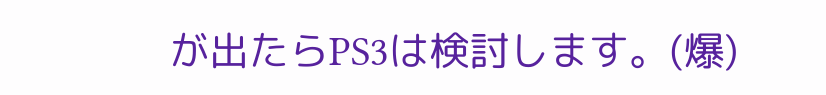が出たらPS3は検討します。(爆)